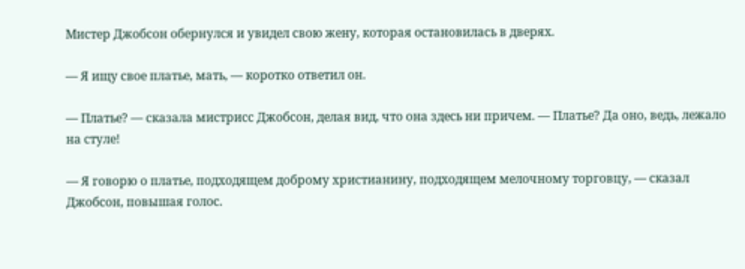Мистер Джобсон обернулся и увидел свою жену, которая остановилась в дверях.

— Я ищу свое платье, мать, — коротко ответил он.

— Платье? — сказала мистрисс Джобсон, делая вид, что она здесь ни причем. — Платье? Да оно, ведь, лежало на стуле!

— Я говорю о платье, подходящем доброму христианину, подходящем мелочному торговцу, — сказал Джобсон, повышая голос.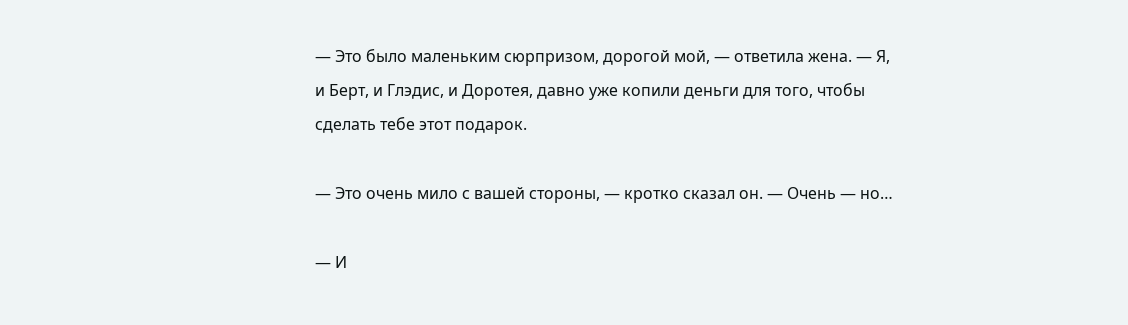— Это было маленьким сюрпризом, дорогой мой, — ответила жена. — Я, и Берт, и Глэдис, и Доротея, давно уже копили деньги для того, чтобы сделать тебе этот подарок.

— Это очень мило с вашей стороны, — кротко сказал он. — Очень — но…

— И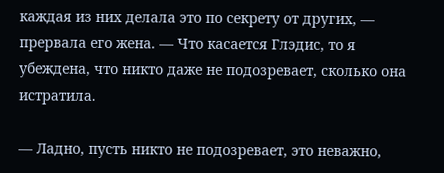каждая из них делала это по секрету от других, — прервала его жена. — Что касается Глэдис, то я убеждена, что никто даже не подозревает, сколько она истратила.

— Ладно, пусть никто не подозревает, это неважно,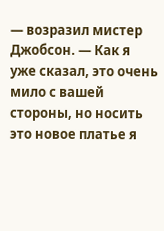— возразил мистер Джобсон. — Как я уже сказал, это очень мило с вашей стороны, но носить это новое платье я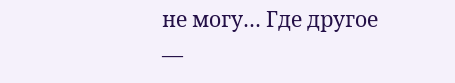не могу… Где другое —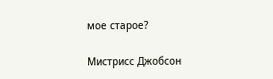мое старое?

Мистрисс Джобсон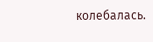колебалась.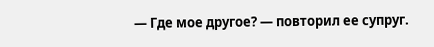— Где мое другое? — повторил ее супруг.